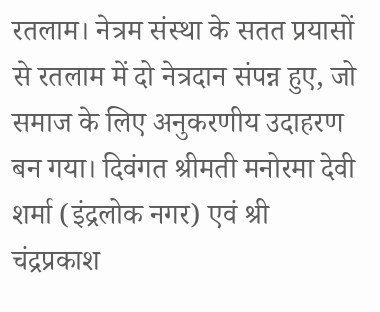रतलाम। नेत्रम संस्था के सतत प्रयासों से रतलाम में दो नेत्रदान संपन्न हुए, जो समाज के लिए अनुकरणीय उदाहरण बन गया। दिवंगत श्रीमती मनोरमा देवी शर्मा (इंद्रलोक नगर) एवं श्री चंद्रप्रकाश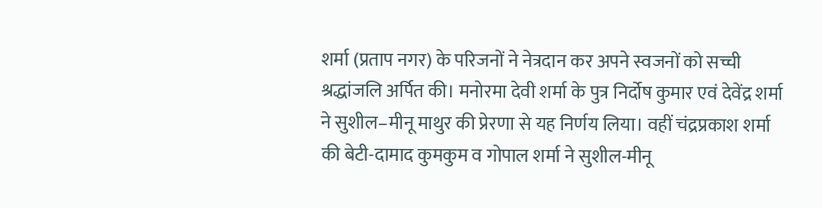शर्मा (प्रताप नगर) के परिजनों ने नेत्रदान कर अपने स्वजनों को सच्ची श्रद्धांजलि अर्पित की। मनोरमा देवी शर्मा के पुत्र निर्दोष कुमार एवं देवेंद्र शर्मा ने सुशील–मीनू माथुर की प्रेरणा से यह निर्णय लिया। वहीं चंद्रप्रकाश शर्मा की बेटी-दामाद कुमकुम व गोपाल शर्मा ने सुशील-मीनू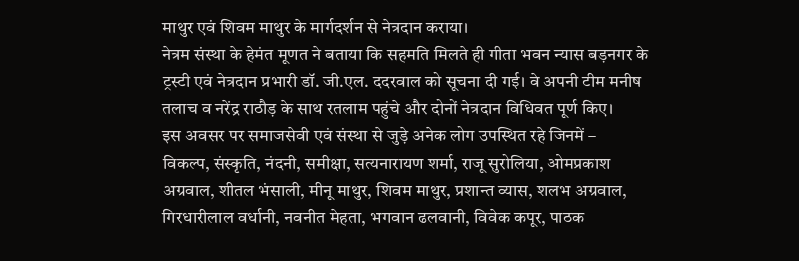माथुर एवं शिवम माथुर के मार्गदर्शन से नेत्रदान कराया।
नेत्रम संस्था के हेमंत मूणत ने बताया कि सहमति मिलते ही गीता भवन न्यास बड़नगर के ट्रस्टी एवं नेत्रदान प्रभारी डॉ. जी.एल. ददरवाल को सूचना दी गई। वे अपनी टीम मनीष तलाच व नरेंद्र राठौड़ के साथ रतलाम पहुंचे और दोनों नेत्रदान विधिवत पूर्ण किए।
इस अवसर पर समाजसेवी एवं संस्था से जुड़े अनेक लोग उपस्थित रहे जिनमें –
विकल्प, संस्कृति, नंदनी, समीक्षा, सत्यनारायण शर्मा, राजू सुरोलिया, ओमप्रकाश अग्रवाल, शीतल भंसाली, मीनू माथुर, शिवम माथुर, प्रशान्त व्यास, शलभ अग्रवाल, गिरधारीलाल वर्धानी, नवनीत मेहता, भगवान ढलवानी, विवेक कपूर, पाठक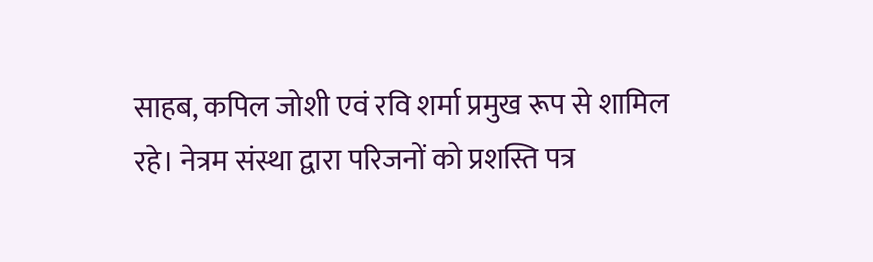साहब, कपिल जोशी एवं रवि शर्मा प्रमुख रूप से शामिल रहे। नेत्रम संस्था द्वारा परिजनों को प्रशस्ति पत्र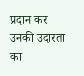प्रदान कर उनकी उदारता का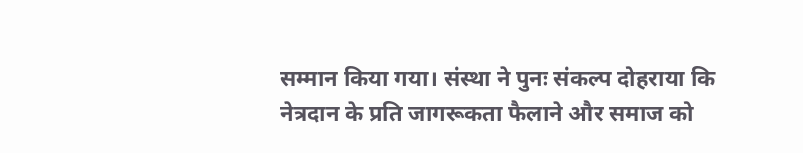सम्मान किया गया। संस्था ने पुनः संकल्प दोहराया कि नेत्रदान के प्रति जागरूकता फैलाने और समाज को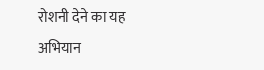रोशनी देने का यह अभियान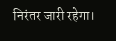निरंतर जारी रहेगा।